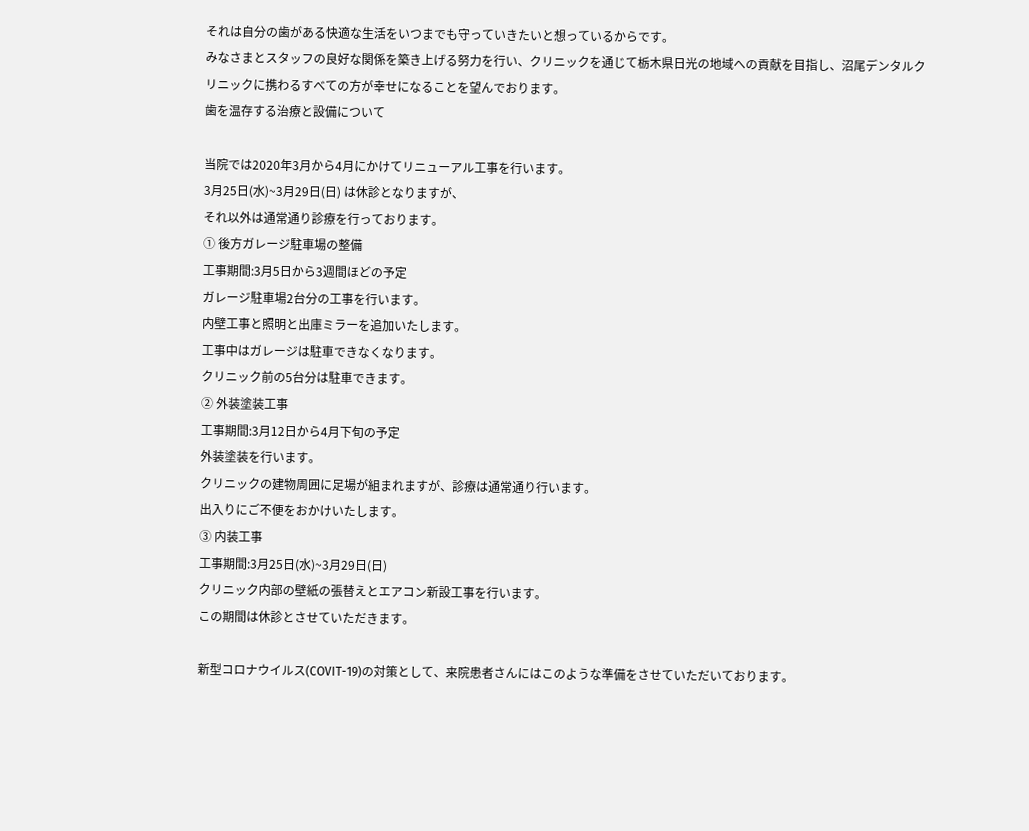それは自分の歯がある快適な生活をいつまでも守っていきたいと想っているからです。
みなさまとスタッフの良好な関係を築き上げる努力を行い、クリニックを通じて栃木県日光の地域への貢献を目指し、沼尾デンタルクリニックに携わるすべての方が幸せになることを望んでおります。
歯を温存する治療と設備について

当院では2020年3月から4月にかけてリニューアル工事を行います。
3月25日(水)~3月29日(日) は休診となりますが、
それ以外は通常通り診療を行っております。
① 後方ガレージ駐車場の整備
工事期間:3月5日から3週間ほどの予定
ガレージ駐車場2台分の工事を行います。
内壁工事と照明と出庫ミラーを追加いたします。
工事中はガレージは駐車できなくなります。
クリニック前の5台分は駐車できます。
② 外装塗装工事
工事期間:3月12日から4月下旬の予定
外装塗装を行います。
クリニックの建物周囲に足場が組まれますが、診療は通常通り行います。
出入りにご不便をおかけいたします。
③ 内装工事
工事期間:3月25日(水)~3月29日(日)
クリニック内部の壁紙の張替えとエアコン新設工事を行います。
この期間は休診とさせていただきます。

新型コロナウイルス(COVIT-19)の対策として、来院患者さんにはこのような準備をさせていただいております。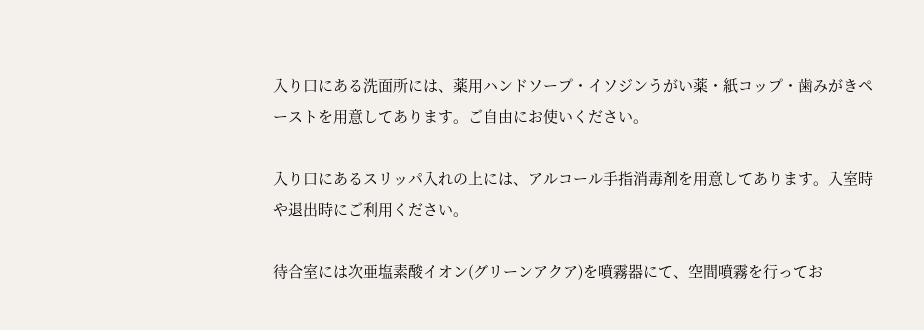入り口にある洗面所には、薬用ハンドソープ・イソジンうがい薬・紙コップ・歯みがきペーストを用意してあります。ご自由にお使いください。

入り口にあるスリッパ入れの上には、アルコール手指消毒剤を用意してあります。入室時や退出時にご利用ください。

待合室には次亜塩素酸イオン(グリーンアクア)を噴霧器にて、空間噴霧を行ってお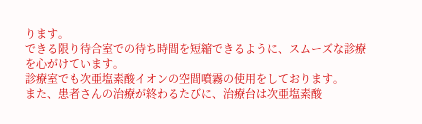ります。
できる限り待合室での待ち時間を短縮できるように、スムーズな診療を心がけています。
診療室でも次亜塩素酸イオンの空間噴霧の使用をしております。
また、患者さんの治療が終わるたびに、治療台は次亜塩素酸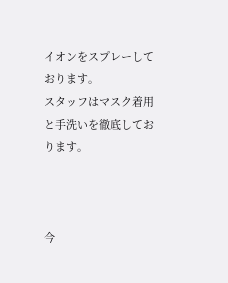イオンをスプレーしております。
スタッフはマスク着用と手洗いを徹底しております。



今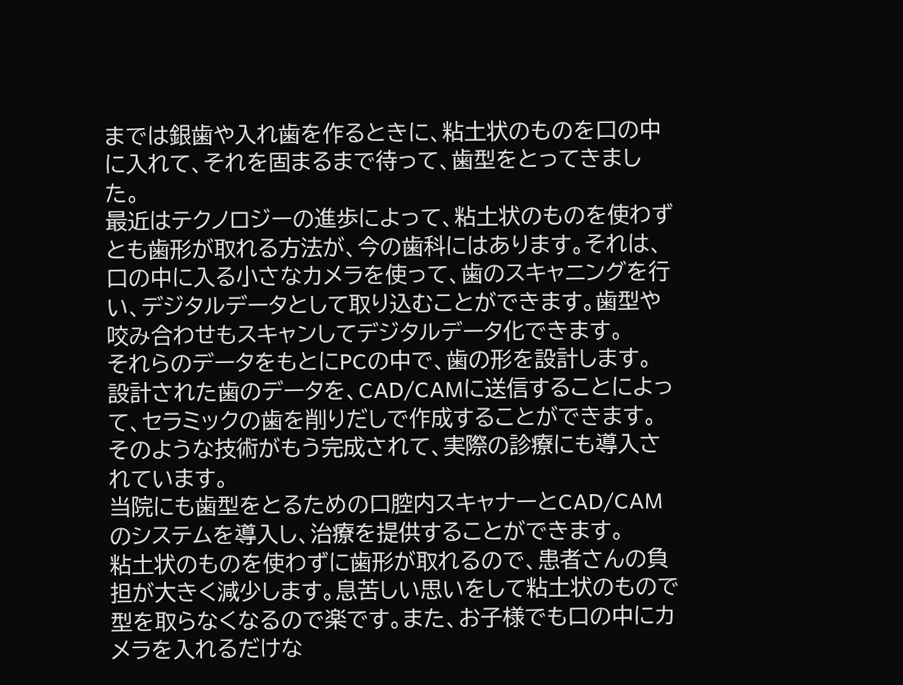までは銀歯や入れ歯を作るときに、粘土状のものを口の中に入れて、それを固まるまで待って、歯型をとってきました。
最近はテクノロジーの進歩によって、粘土状のものを使わずとも歯形が取れる方法が、今の歯科にはあります。それは、口の中に入る小さなカメラを使って、歯のスキャニングを行い、デジタルデータとして取り込むことができます。歯型や咬み合わせもスキャンしてデジタルデータ化できます。
それらのデータをもとにPCの中で、歯の形を設計します。
設計された歯のデータを、CAD/CAMに送信することによって、セラミックの歯を削りだしで作成することができます。
そのような技術がもう完成されて、実際の診療にも導入されています。
当院にも歯型をとるための口腔内スキャナーとCAD/CAMのシステムを導入し、治療を提供することができます。
粘土状のものを使わずに歯形が取れるので、患者さんの負担が大きく減少します。息苦しい思いをして粘土状のもので型を取らなくなるので楽です。また、お子様でも口の中にカメラを入れるだけな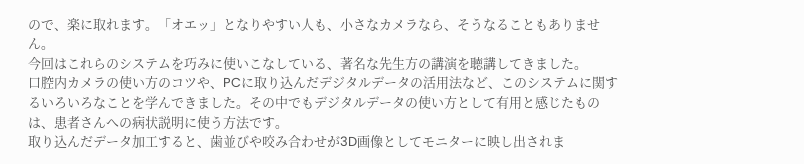ので、楽に取れます。「オエッ」となりやすい人も、小さなカメラなら、そうなることもありません。
今回はこれらのシステムを巧みに使いこなしている、著名な先生方の講演を聴講してきました。
口腔内カメラの使い方のコツや、PCに取り込んだデジタルデータの活用法など、このシステムに関するいろいろなことを学んできました。その中でもデジタルデータの使い方として有用と感じたものは、患者さんへの病状説明に使う方法です。
取り込んだデータ加工すると、歯並びや咬み合わせが3D画像としてモニターに映し出されま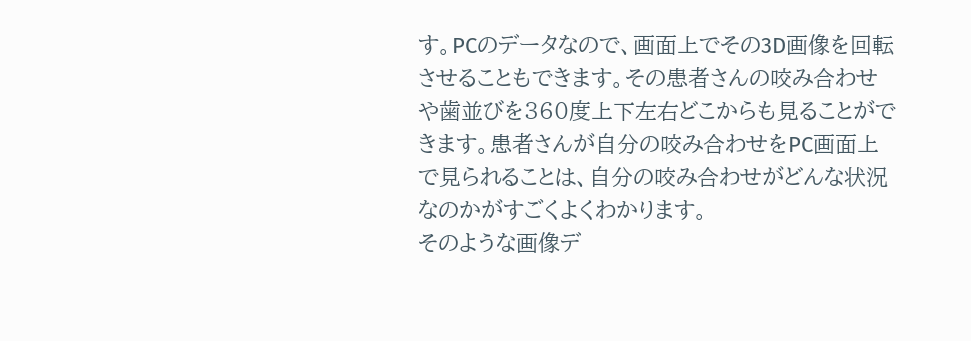す。PCのデータなので、画面上でその3D画像を回転させることもできます。その患者さんの咬み合わせや歯並びを360度上下左右どこからも見ることができます。患者さんが自分の咬み合わせをPC画面上で見られることは、自分の咬み合わせがどんな状況なのかがすごくよくわかります。
そのような画像デ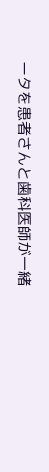ータを患者さんと歯科医師が一緒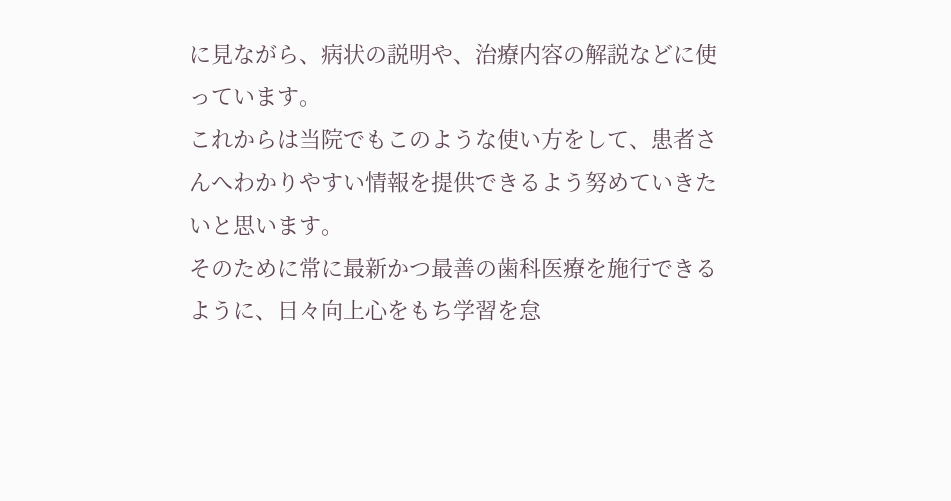に見ながら、病状の説明や、治療内容の解説などに使っています。
これからは当院でもこのような使い方をして、患者さんへわかりやすい情報を提供できるよう努めていきたいと思います。
そのために常に最新かつ最善の歯科医療を施行できるように、日々向上心をもち学習を怠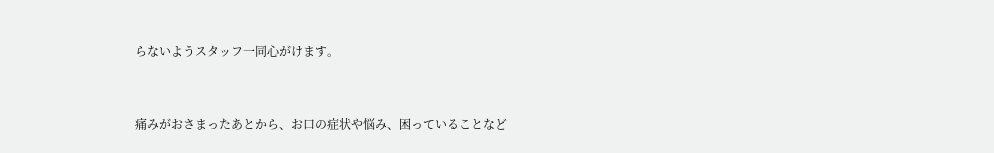らないようスタッフ一同心がけます。


痛みがおさまったあとから、お口の症状や悩み、困っていることなど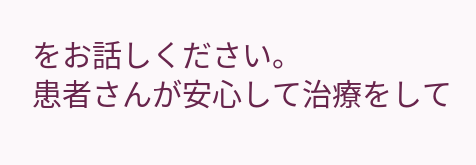をお話しください。
患者さんが安心して治療をして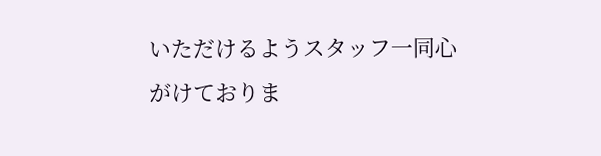いただけるようスタッフ一同心がけておりま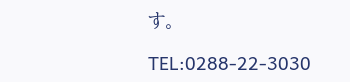す。

TEL:0288-22-3030